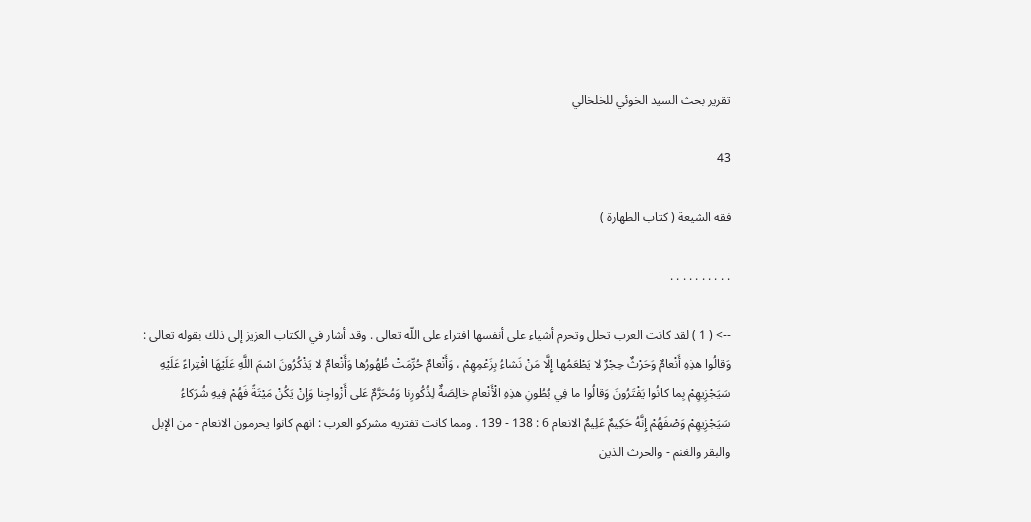تقرير بحث السيد الخوئي للخلخالي

43

فقه الشيعة ( كتاب الطهارة )

. . . . . . . . . .

--> ( 1 ) لقد كانت العرب تحلل وتحرم أشياء على أنفسها افتراء على اللّه تعالى . وقد أشار في الكتاب العزيز إلى ذلك بقوله تعالى : وَقالُوا هذِهِ أَنْعامٌ وَحَرْثٌ حِجْرٌ لا يَطْعَمُها إِلَّا مَنْ نَشاءُ بِزَعْمِهِمْ ، وَأَنْعامٌ حُرِّمَتْ ظُهُورُها وَأَنْعامٌ لا يَذْكُرُونَ اسْمَ اللَّهِ عَلَيْهَا افْتِراءً عَلَيْهِ سَيَجْزِيهِمْ بِما كانُوا يَفْتَرُونَ وَقالُوا ما فِي بُطُونِ هذِهِ الْأَنْعامِ خالِصَةٌ لِذُكُورِنا وَمُحَرَّمٌ عَلى أَزْواجِنا وَإِنْ يَكُنْ مَيْتَةً فَهُمْ فِيهِ شُرَكاءُ سَيَجْزِيهِمْ وَصْفَهُمْ إِنَّهُ حَكِيمٌ عَلِيمٌ الانعام 6 : 138 - 139 . ومما كانت تفتريه مشركو العرب : انهم كانوا يحرمون الانعام - من الإبل والبقر والغنم - والحرث الذين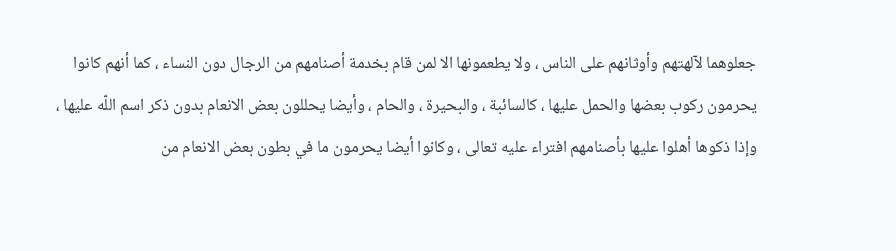جعلوهما لآلهتهم وأوثانهم على الناس ، ولا يطعمونها الا لمن قام بخدمة أصنامهم من الرجال دون النساء ، كما أنهم كانوا يحرمون ركوب بعضها والحمل عليها ، كالسائبة ، والبحيرة ، والحام ، وأيضا يحللون بعض الانعام بدون ذكر اسم اللّه عليها ، وإذا ذكوها أهلوا عليها بأصنامهم افتراء عليه تعالى ، وكانوا أيضا يحرمون ما في بطون بعض الانعام من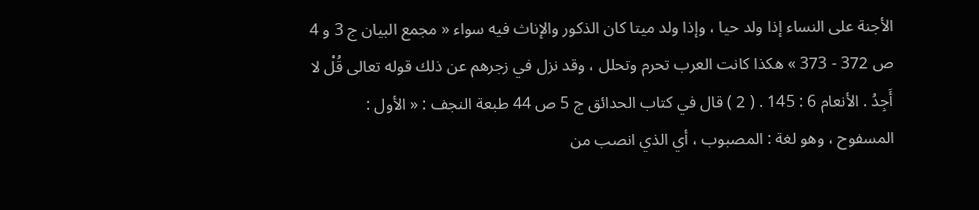الأجنة على النساء إذا ولد حيا ، وإذا ولد ميتا كان الذكور والإناث فيه سواء « مجمع البيان ج 3 و 4 ص 372 - 373 » هكذا كانت العرب تحرم وتحلل ، وقد نزل في زجرهم عن ذلك قوله تعالى قُلْ لا أَجِدُ . الأنعام 6 : 145 . ( 2 ) قال في كتاب الحدائق ج 5 ص 44 طبعة النجف : « الأول : المسفوح ، وهو لغة : المصبوب ، أي الذي انصب من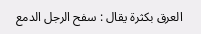العرق بكثرة يقال : سفح الرجل الدمع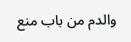والدم من باب منع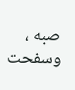صبه ، وسفحت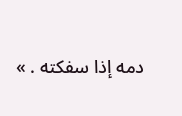دمه إذا سفكته . »